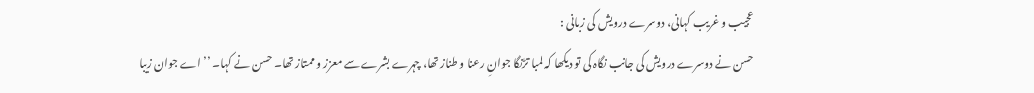عجیب و غریب کہانی، دوسرے درویش کی زبانی :
حسن نے دوسرے درویش کی جانب نگاہ کی تو دیکھا کہ لمبا تڑنگا جوانِ رعنا و طناز تھا، چہرے بشرے سے معزز و ممتاز تھا۔ حسن نے کہا۔ ’’اے جوان زیبا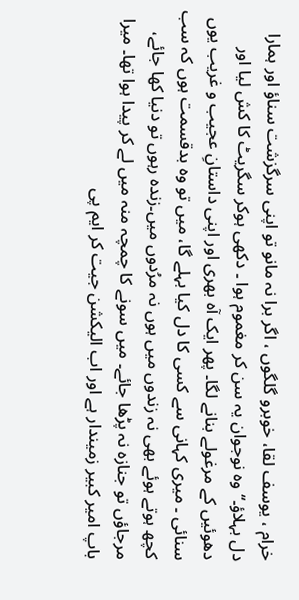خرام ، یوسف لقا، خوبرو گلگوں ، اگر برا نہ مانو تو اپنی سرگزشت سناؤ اور ہمارا دل بہلاؤ۔‘‘ وہ نوجوان یہ سن کر مغموم ہوا ۔ دکھی ہوکر سگریٹ کا کش لیا اور دھوئیں کے مرغولے بنانے لگا۔ پھر ایک آہ بھری اور اپنی داستانِ عجیب و غریب یوں سنائی ۔ میری کہانی سے کسی کا دل کیا بہلے گا، میں تو وہ بدقسمت ہوں کہ سب کچھ ہوتے ہوئے بھی نہ زندوں میں ہوں نہ مرُدوں میں۔زندہ رہوں تو دنیا کھا جائے، مرجاؤں تو جنازہ نہ پڑھا جائے۔ میں سونے کا چمچہ منہ میں لے کر پیدا ہوا تھا۔ میرا باپ امیر کبیر زمیندار ہے اور اب الیکشن جیت کر ایم پی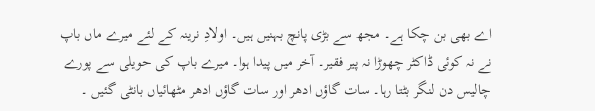اے بھی بن چکا ہے۔ مجھ سے بڑی پانچ بہنیں ہیں۔ اولادِ نرینہ کے لئے میرے ماں باپ نے نہ کوئی ڈاکٹر چھوڑا نہ پیر فقیر۔ آخر میں پیدا ہوا۔ میرے باپ کی حویلی سے پورے چالیس دن لنگر بٹتا رہا۔ سات گاؤں ادھر اور سات گاؤں ادھر مٹھائیاں بانٹی گئیں ۔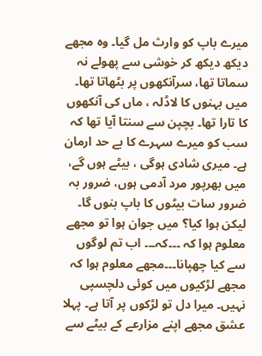میرے باپ کو وارث مل گیا۔ وہ مجھے دیکھ دیکھ کر خوشی سے پھولے نہ سماتا تھا، سرآنکھوں پر بٹھاتا تھا۔ میں بہنوں کا لاڈلہ ، ماں کی آنکھوں کا تارا تھا۔ بچپن سے سنتا آیا تھا کہ سب کو میرے سہرے کا بے حد ارمان ہے۔ میری شادی ہوگی ، بیٹے ہوں گے، میں بھرپور مرد آدمی ہوں، ضرور بہ ضرور سات بیٹوں کا باپ بنوں گا۔ لیکن ہوا کیا؟ میں جوان ہوا تو مجھے معلوم ہوا کہ ۔۔۔کہ۔۔۔ اب تم لوگوں سے کیا چھپانا۔۔۔مجھے معلوم ہوا کہ مجھے لڑکیوں میں کوئی دلچسپی نہیں۔ میرا دل تو لڑکوں پر آتا ہے۔ پہلا عشق مجھے اپنے مزارعے کے بیٹے سے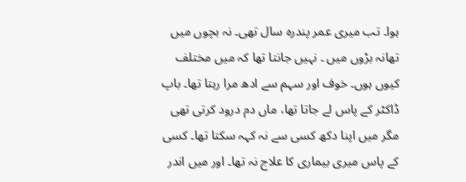ہوا۔ تب میری عمر پندرہ سال تھی۔ نہ بچوں میں تھانہ بڑوں میں ۔ نہیں جانتا تھا کہ میں مختلف کیوں ہوں۔ خوف اور سہم سے ادھ مرا رہتا تھا۔ باپ ڈاکٹر کے پاس لے جاتا تھا، ماں دم درود کرتی تھی مگر میں اپنا دکھ کسی سے نہ کہہ سکتا تھا۔ کسی کے پاس میری بیماری کا علاج نہ تھا۔ اور میں اندر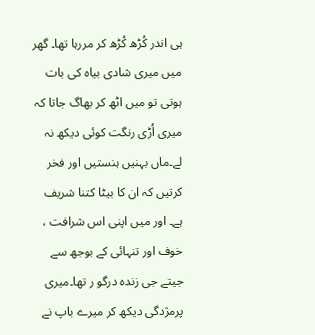ہی اندر کُڑھ کُڑھ کر مررہا تھا۔ گھر میں میری شادی بیاہ کی بات ہوتی تو میں اٹھ کر بھاگ جاتا کہ میری اُڑی رنگت کوئی دیکھ نہ لے۔ماں بہنیں ہنستیں اور فخر کرتیں کہ ان کا بیٹا کتنا شریف ہے۔ اور میں اپنی اس شرافت ، خوف اور تنہائی کے بوجھ سے جیتے جی زندہ درگو ر تھا۔میری پرمژدگی دیکھ کر میرے باپ نے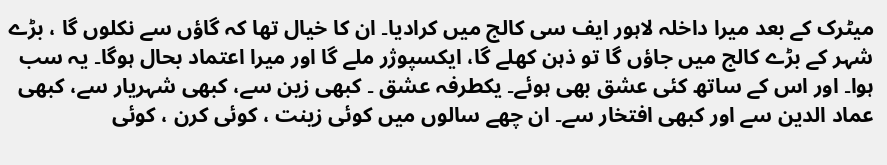میٹرک کے بعد میرا داخلہ لاہور ایف سی کالج میں کرادیا۔ ان کا خیال تھا کہ گاؤں سے نکلوں گا ، بڑے شہر کے بڑے کالج میں جاؤں گا تو ذہن کھلے گا، ایکسپوژر ملے گا اور میرا اعتماد بحال ہوگا۔ یہ سب ہوا۔ اور اس کے ساتھ کئی عشق بھی ہوئے۔ یکطرفہ عشق ۔ کبھی زین سے، کبھی شہریار سے، کبھی عماد الدین سے اور کبھی افتخار سے۔ ان چھے سالوں میں کوئی زینت ، کوئی کرن ، کوئی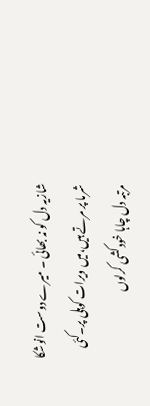شازیہ دل کو نہ بھائی ۔ میرے دوست انوشکا شرما پر مرتے ہیں،میں ویرات کوہلی پر۔کئی مرتبہ دل چاہا خودکشی کرلوں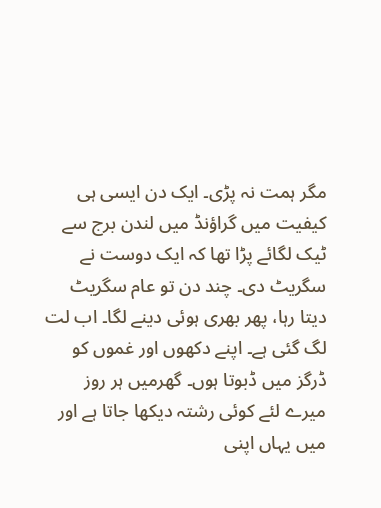مگر ہمت نہ پڑی۔ ایک دن ایسی ہی کیفیت میں گراؤنڈ میں لندن برج سے ٹیک لگائے پڑا تھا کہ ایک دوست نے سگریٹ دی۔ چند دن تو عام سگریٹ دیتا رہا، پھر بھری ہوئی دینے لگا۔ اب لت لگ گئی ہے۔ اپنے دکھوں اور غموں کو ڈرگز میں ڈبوتا ہوں۔ گھرمیں ہر روز میرے لئے کوئی رشتہ دیکھا جاتا ہے اور میں یہاں اپنی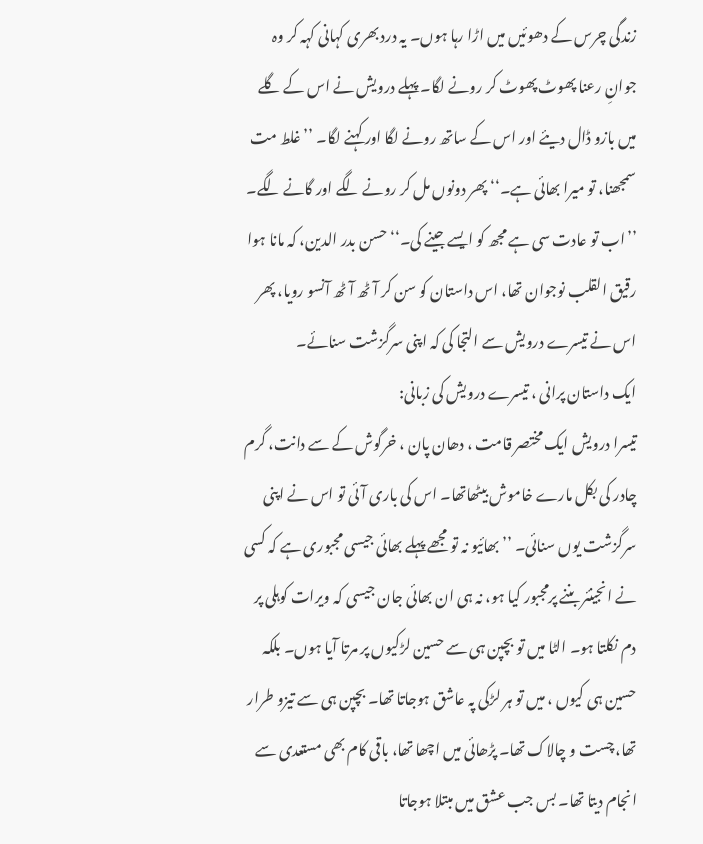زندگی چرس کے دھوئیں میں اڑا رہا ہوں۔ یہ درد بھری کہانی کہہ کر وہ جوانِ رعنا پھوٹ پھوٹ کر رونے لگا۔ پہلے درویش نے اس کے گلے میں بازو ڈال دیئے اور اس کے ساتھ رونے لگا اور کہنے لگا۔ ’’غلط مت سمجھنا، تو میرا بھائی ہے۔‘‘ پھر دونوں مل کر رونے لگے اور گانے لگے۔ ’’اب تو عادت سی ہے مجھ کو ایسے جینے کی۔‘‘ حسن بدر الدین، کہ مانا ہوا رقیق القلب نوجوان تھا، اس داستان کو سن کر آٹھ آٹھ آنسو رویا، پھر اس نے تیسرے درویش سے التجا کی کہ اپنی سرگزشت سنائے۔
ایک داستان پرانی ، تیسرے درویش کی زبانی:
تیسرا درویش ایک مختصر قامت ، دھان پان ، خرگوش کے سے دانت، گرم چادر کی بکل مارے خاموش بیٹھاتھا۔ اس کی باری آئی تو اس نے اپنی سرگزشت یوں سنائی۔ ’’بھائیو نہ تو مجھے پہلے بھائی جیسی مجبوری ہے کہ کسی نے انجینئر بننے پرمجبور کیا ہو، نہ ہی ان بھائی جان جیسی کہ ویرات کوہلی پر دم نکلتا ہو۔ الٹا میں تو بچپن ہی سے حسین لڑکیوں پر مرتا آیا ہوں۔ بلکہ حسین ہی کیوں ، میں تو ہر لڑکی پہ عاشق ہوجاتا تھا۔ بچپن ہی سے تیزو طرار تھا، چست و چالاک تھا۔ پڑھائی میں اچھا تھا، باقی کام بھی مستعدی سے انجام دیتا تھا۔ بس جب عشق میں مبتلا ہوجاتا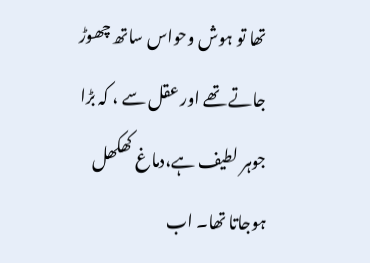تھا تو ہوش وحواس ساتھ چھوڑ جاتے تھے اور عقل سے ، کہ بڑا جوہر لطیف ہے،دماغ کھکھل ہوجاتا تھا۔ اب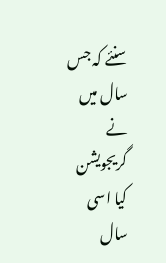سنئے کہ جس سال میں نے گریجویشن کیا اسی سال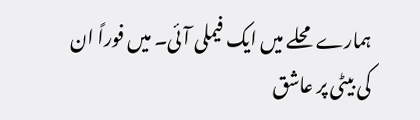ہمارے محلے میں ایک فیملی آئی۔ میں فوراً ان کی بیٹی پر عاشق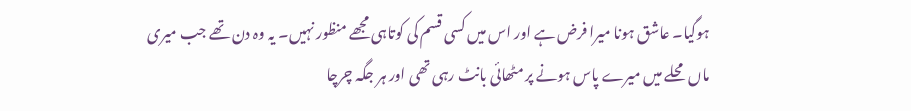ہوگیا۔ عاشق ہونا میرا فرض ہے اور اس میں کسی قسم کی کوتاہی مجھے منظور نہیں۔ یہ وہ دن تھے جب میری ماں محلے میں میرے پاس ہونے پر مٹھائی بانٹ رہی تھی اور ہر جگہ چرچا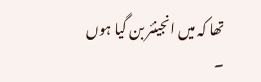تھا کہ میں انجینئر بن گیا ہوں ۔